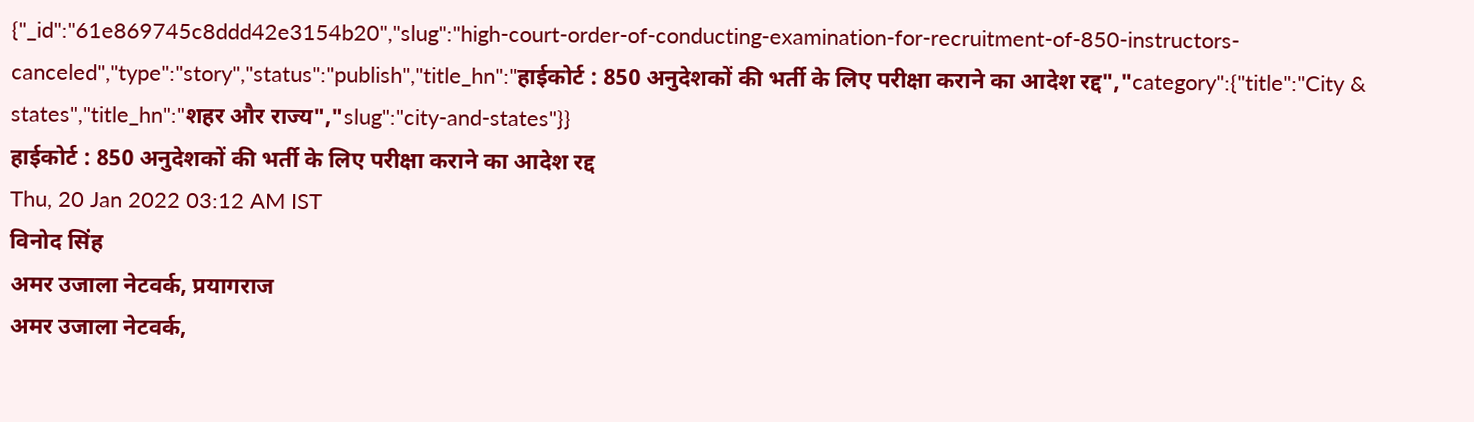{"_id":"61e869745c8ddd42e3154b20","slug":"high-court-order-of-conducting-examination-for-recruitment-of-850-instructors-canceled","type":"story","status":"publish","title_hn":"हाईकोर्ट : 850 अनुदेशकों की भर्ती के लिए परीक्षा कराने का आदेश रद्द","category":{"title":"City & states","title_hn":"शहर और राज्य","slug":"city-and-states"}}
हाईकोर्ट : 850 अनुदेशकों की भर्ती के लिए परीक्षा कराने का आदेश रद्द
Thu, 20 Jan 2022 03:12 AM IST
विनोद सिंह
अमर उजाला नेटवर्क, प्रयागराज
अमर उजाला नेटवर्क,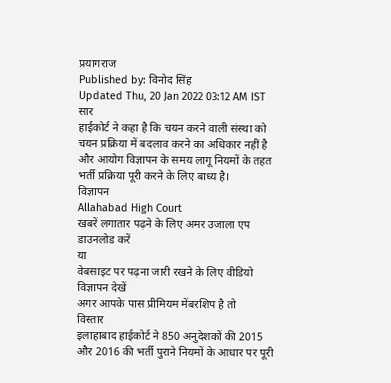प्रयागराज
Published by: विनोद सिंह
Updated Thu, 20 Jan 2022 03:12 AM IST
सार
हाईकोर्ट ने कहा है कि चयन करने वाली संस्था को चयन प्रक्रिया में बदलाव करने का अधिकार नहीं है और आयोग विज्ञापन के समय लागू नियमों के तहत भर्ती प्रक्रिया पूरी करने के लिए बाध्य है।
विज्ञापन
Allahabad High Court
खबरें लगातार पढ़ने के लिए अमर उजाला एप डाउनलोड करें
या
वेबसाइट पर पढ़ना जारी रखने के लिए वीडियो विज्ञापन देखें
अगर आपके पास प्रीमियम मेंबरशिप है तो
विस्तार
इलाहाबाद हाईकोर्ट ने 850 अनुदेशकों की 2015 और 2016 की भर्ती पुराने नियमों के आधार पर पूरी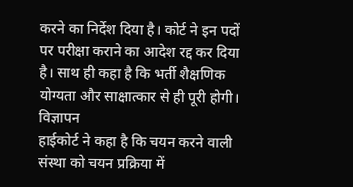करने का निर्देश दिया है। कोर्ट ने इन पदों पर परीक्षा कराने का आदेश रद्द कर दिया है। साथ ही कहा है कि भर्ती शैक्षणिक योग्यता और साक्षात्कार से ही पूरी होगी।
विज्ञापन
हाईकोर्ट ने कहा है कि चयन करने वाली संस्था को चयन प्रक्रिया में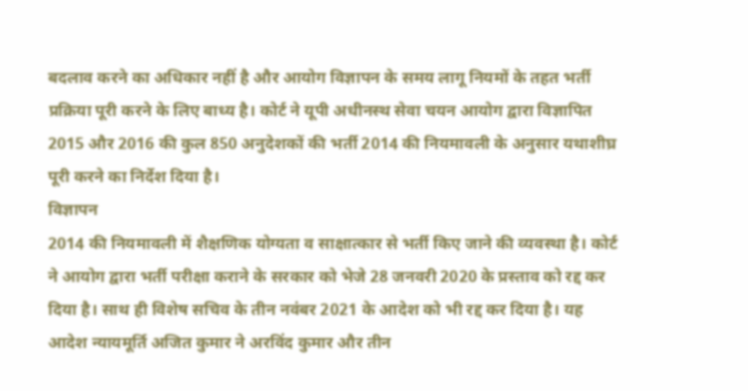बदलाव करने का अधिकार नहीं है और आयोग विज्ञापन के समय लागू नियमों के तहत भर्ती प्रक्रिया पूरी करने के लिए बाध्य है। कोर्ट ने यूपी अधीनस्थ सेवा चयन आयोग द्वारा विज्ञापित 2015 और 2016 की कुल 850 अनुदेशकों की भर्ती 2014 की नियमावली के अनुसार यथाशीघ्र पूरी करने का निर्देश दिया है।
विज्ञापन
2014 की नियमावली में शैक्षणिक योग्यता व साक्षात्कार से भर्ती किए जाने की व्यवस्था है। कोर्ट ने आयोग द्वारा भर्ती परीक्षा कराने के सरकार को भेजे 28 जनवरी 2020 के प्रस्ताव को रद्द कर दिया है। साथ ही विशेष सचिव के तीन नवंबर 2021 के आदेश को भी रद्द कर दिया है। यह आदेश न्यायमूर्ति अजित कुमार ने अरविंद कुमार और तीन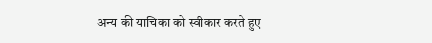अन्य की याचिका को स्वीकार करते हुए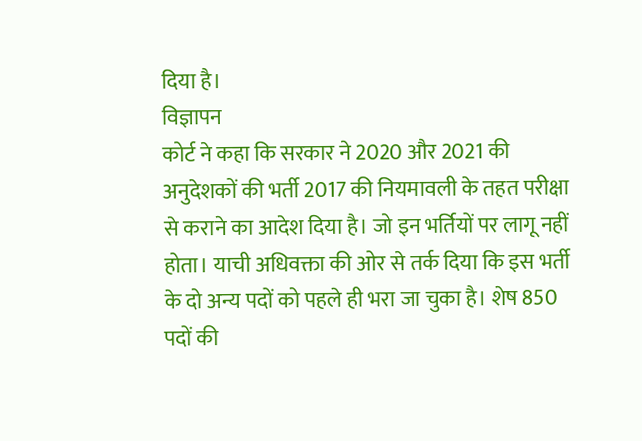दिया है।
विज्ञापन
कोर्ट ने कहा कि सरकार ने 2020 और 2021 की अनुदेशकों की भर्ती 2017 की नियमावली के तहत परीक्षा से कराने का आदेश दिया है। जो इन भर्तियों पर लागू नहीं होता। याची अधिवक्ता की ओर से तर्क दिया कि इस भर्ती के दो अन्य पदों को पहले ही भरा जा चुका है। शेष 850 पदों की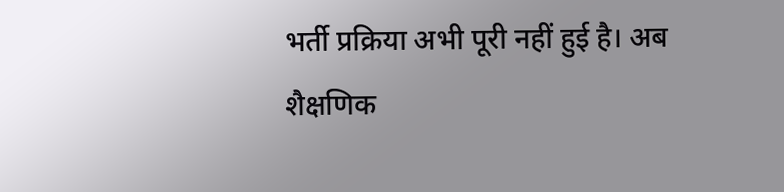भर्ती प्रक्रिया अभी पूरी नहीं हुई है। अब शैक्षणिक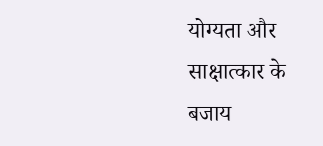योग्यता और साक्षात्कार के बजाय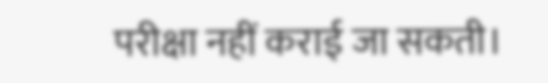परीक्षा नहीं कराई जा सकती।